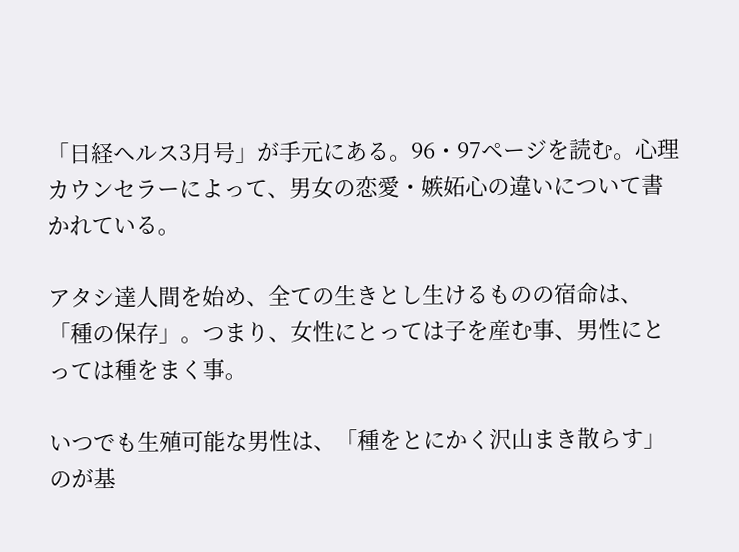「日経ヘルス3月号」が手元にある。96・97ページを読む。心理カウンセラーによって、男女の恋愛・嫉妬心の違いについて書かれている。

アタシ達人間を始め、全ての生きとし生けるものの宿命は、「種の保存」。つまり、女性にとっては子を産む事、男性にとっては種をまく事。

いつでも生殖可能な男性は、「種をとにかく沢山まき散らす」のが基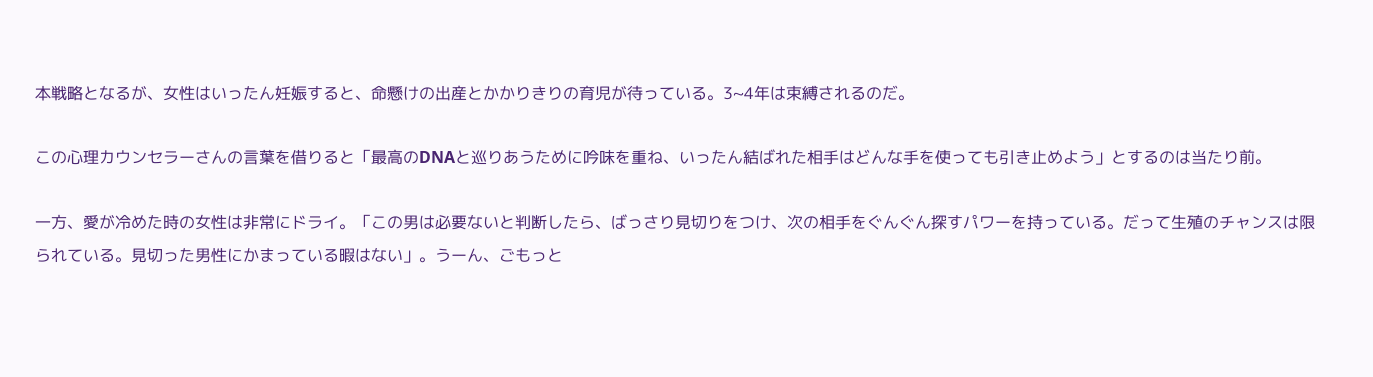本戦略となるが、女性はいったん妊娠すると、命懸けの出産とかかりきりの育児が待っている。3~4年は束縛されるのだ。

この心理カウンセラーさんの言葉を借りると「最高のDNAと巡りあうために吟味を重ね、いったん結ばれた相手はどんな手を使っても引き止めよう」とするのは当たり前。

一方、愛が冷めた時の女性は非常にドライ。「この男は必要ないと判断したら、ばっさり見切りをつけ、次の相手をぐんぐん探すパワーを持っている。だって生殖のチャンスは限られている。見切った男性にかまっている暇はない」。うーん、ごもっと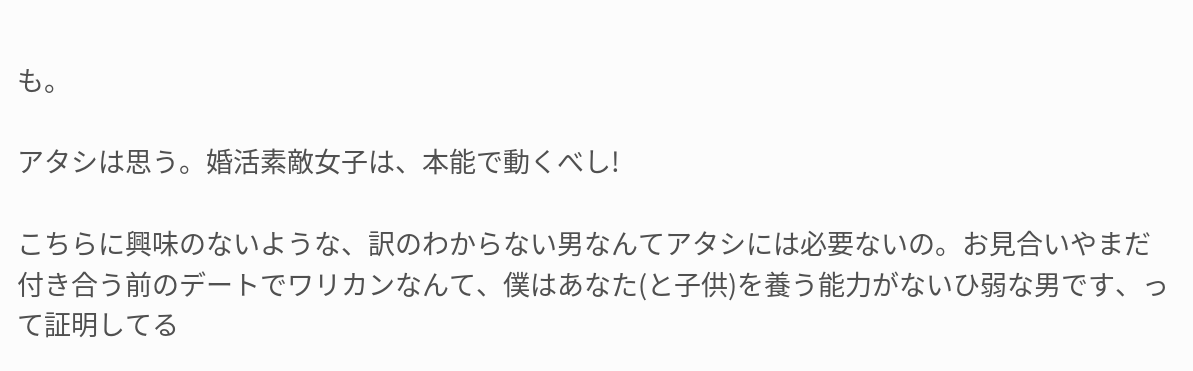も。

アタシは思う。婚活素敵女子は、本能で動くべし!

こちらに興味のないような、訳のわからない男なんてアタシには必要ないの。お見合いやまだ付き合う前のデートでワリカンなんて、僕はあなた(と子供)を養う能力がないひ弱な男です、って証明してる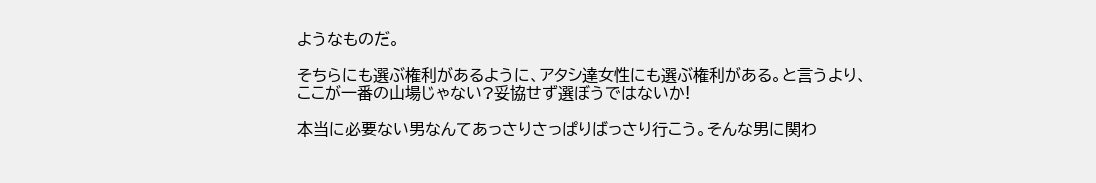ようなものだ。

そちらにも選ぶ権利があるように、アタシ達女性にも選ぶ権利がある。と言うより、ここが一番の山場じゃない?妥協せず選ぼうではないか!

本当に必要ない男なんてあっさりさっぱりばっさり行こう。そんな男に関わ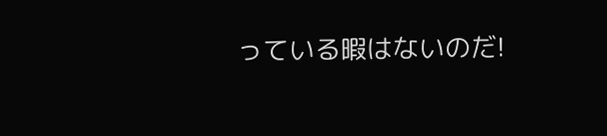っている暇はないのだ!